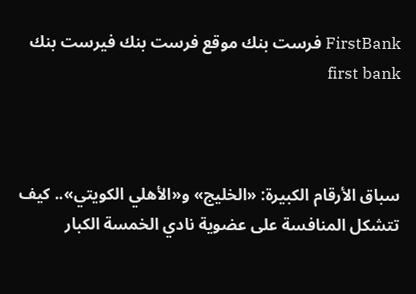FirstBank فرست بنك موقع فرست بنك فيرست بنك first bank



سباق الأرقام الكبيرة: «الخليج» و«الأهلي الكويتي».. كيف تتشكل المنافسة على عضوية نادي الخمسة الكبار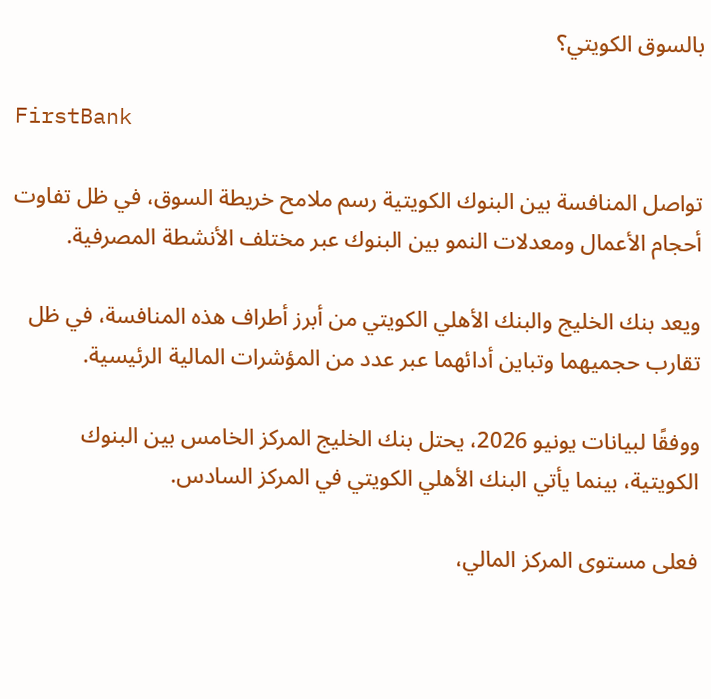بالسوق الكويتي؟

FirstBank

تواصل المنافسة بين البنوك الكويتية رسم ملامح خريطة السوق، في ظل تفاوت أحجام الأعمال ومعدلات النمو بين البنوك عبر مختلف الأنشطة المصرفية.

ويعد بنك الخليج والبنك الأهلي الكويتي من أبرز أطراف هذه المنافسة، في ظل تقارب حجميهما وتباين أدائهما عبر عدد من المؤشرات المالية الرئيسية.

ووفقًا لبيانات يونيو 2026، يحتل بنك الخليج المركز الخامس بين البنوك الكويتية، بينما يأتي البنك الأهلي الكويتي في المركز السادس.

فعلى مستوى المركز المالي،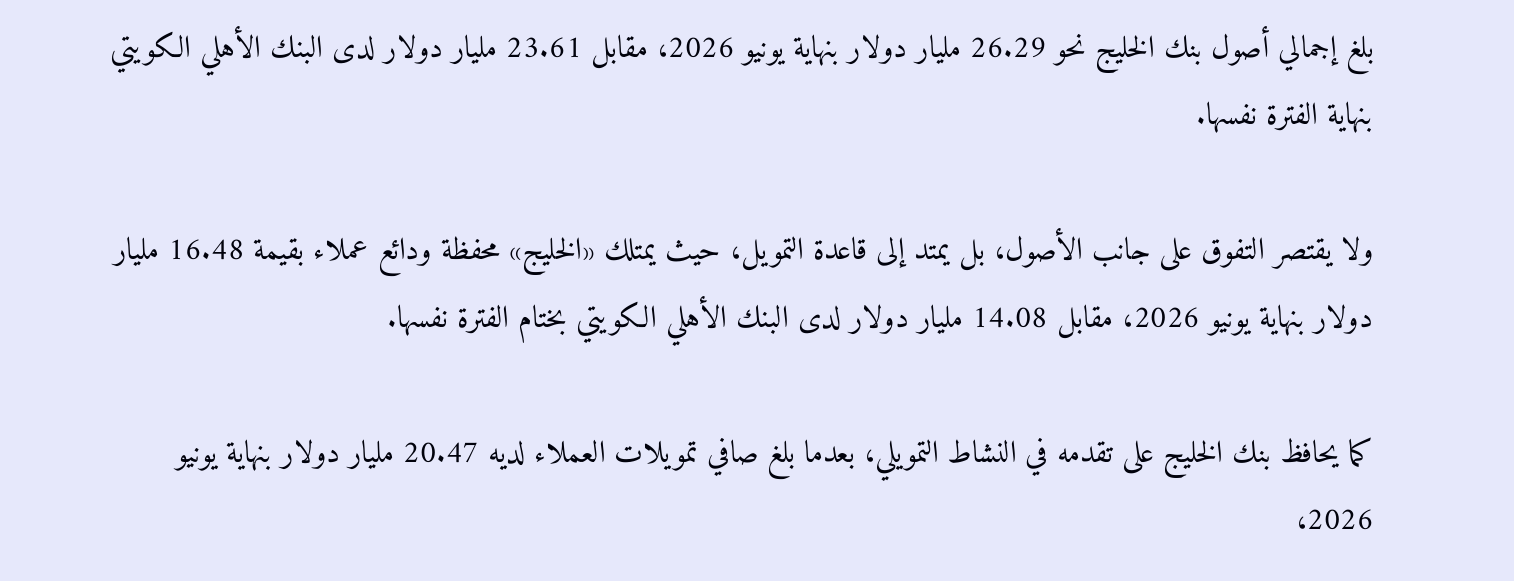بلغ إجمالي أصول بنك الخليج نحو 26.29 مليار دولار بنهاية يونيو 2026، مقابل 23.61 مليار دولار لدى البنك الأهلي الكويتي بنهاية الفترة نفسها.

ولا يقتصر التفوق على جانب الأصول، بل يمتد إلى قاعدة التمويل، حيث يمتلك «الخليج» محفظة ودائع عملاء بقيمة 16.48 مليار دولار بنهاية يونيو 2026، مقابل 14.08 مليار دولار لدى البنك الأهلي الكويتي بختام الفترة نفسها.

كما يحافظ بنك الخليج على تقدمه في النشاط التمويلي، بعدما بلغ صافي تمويلات العملاء لديه 20.47 مليار دولار بنهاية يونيو 2026،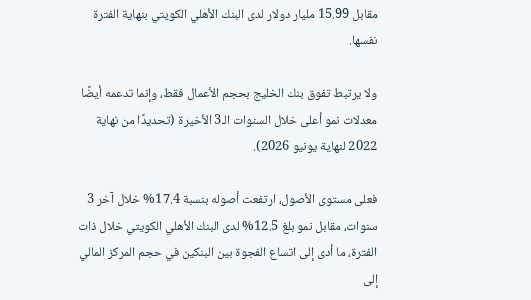مقابل 15.99 مليار دولار لدى البنك الأهلي الكويتي بنهاية الفترة نفسها.

ولا يرتبط تفوق بنك الخليج بحجم الأعمال فقط، وإنما تدعمه أيضًا معدلات نمو أعلى خلال السنوات الـ3 الأخيرة (تحديدًا من نهاية 2022 لنهاية يونيو 2026).

فعلى مستوى الأصول، ارتفعت أصوله بنسبة 17.4% خلال آخر 3 سنوات، مقابل نمو بلغ 12.5% لدى البنك الأهلي الكويتي خلال ذات الفترة، ما أدى إلى اتساع الفجوة بين البنكين في حجم المركز المالي إلى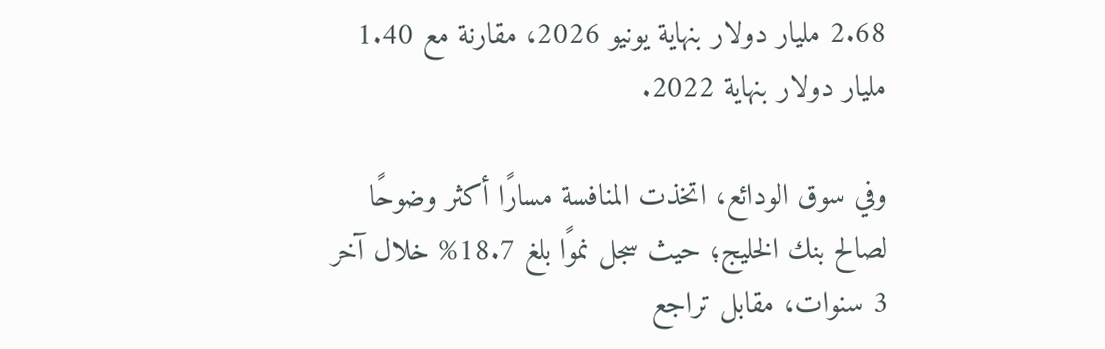2.68 مليار دولار بنهاية يونيو 2026، مقارنة مع 1.40 مليار دولار بنهاية 2022.

وفي سوق الودائع، اتخذت المنافسة مسارًا أكثر وضوحًا لصالح بنك الخليج؛ حيث سجل نموًا بلغ 18.7% خلال آخر 3 سنوات، مقابل تراجع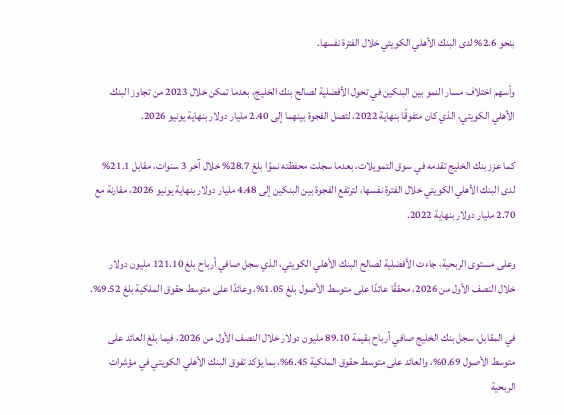بنحو 2.6% لدى البنك الأهلي الكويتي خلال الفترة نفسها.

وأسهم اختلاف مسار النمو بين البنكين في تحول الأفضلية لصالح بنك الخليج، بعدما تمكن خلال 2023 من تجاوز البنك الأهلي الكويتي، الذي كان متفوقًا بنهاية 2022، لتصل الفجوة بينهما إلى 2.40 مليار دولار بنهاية يونيو 2026.

كما عزز بنك الخليج تقدمه في سوق التمويلات، بعدما سجلت محفظته نموًا بلغ 28.7% خلال آخر 3 سنوات، مقابل 21.1% لدى البنك الأهلي الكويتي خلال الفترة نفسها، لترتفع الفجوة بين البنكين إلى 4.48 مليار دولار بنهاية يونيو 2026، مقارنة مع 2.70 مليار دولار بنهاية 2022.

وعلى مستوى الربحية، جاءت الأفضلية لصالح البنك الأهلي الكويتي، الذي سجل صافي أرباح بلغ 121.10 مليون دولار خلال النصف الأول من 2026، محققًا عائدًا على متوسط الأصول بلغ 1.05%، وعائدًا على متوسط حقوق الملكية بلغ 9.52%.

في المقابل، سجل بنك الخليج صافي أرباح بقيمة 89.10 مليون دولار خلال النصف الأول من 2026، فيما بلغ العائد على متوسط الأصول 0.69%، والعائد على متوسط حقوق الملكية 6.45%، بما يؤكد تفوق البنك الأهلي الكويتي في مؤشرات الربحية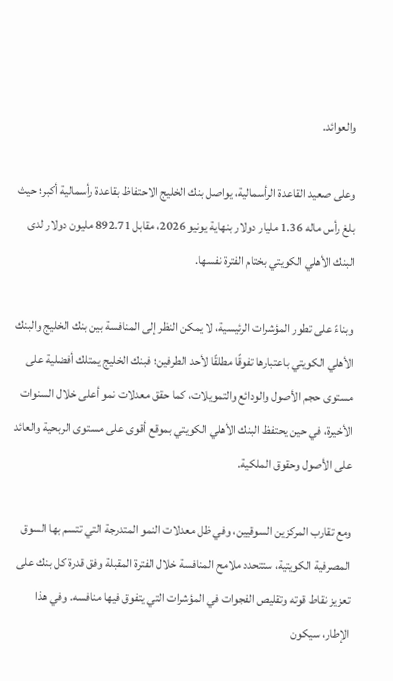والعوائد.

وعلى صعيد القاعدة الرأسمالية، يواصل بنك الخليج الاحتفاظ بقاعدة رأسمالية أكبر؛ حيث بلغ رأس ماله 1.36 مليار دولار بنهاية يونيو 2026، مقابل 892.71 مليون دولار لدى البنك الأهلي الكويتي بختام الفترة نفسها.

وبناءً على تطور المؤشرات الرئيسية، لا يمكن النظر إلى المنافسة بين بنك الخليج والبنك الأهلي الكويتي باعتبارها تفوقًا مطلقًا لأحد الطرفين؛ فبنك الخليج يمتلك أفضلية على مستوى حجم الأصول والودائع والتمويلات، كما حقق معدلات نمو أعلى خلال السنوات الأخيرة، في حين يحتفظ البنك الأهلي الكويتي بموقع أقوى على مستوى الربحية والعائد على الأصول وحقوق الملكية.

ومع تقارب المركزين السوقيين، وفي ظل معدلات النمو المتدرجة التي تتسم بها السوق المصرفية الكويتية، ستتحدد ملامح المنافسة خلال الفترة المقبلة وفق قدرة كل بنك على تعزيز نقاط قوته وتقليص الفجوات في المؤشرات التي يتفوق فيها منافسه. وفي هذا الإطار، سيكون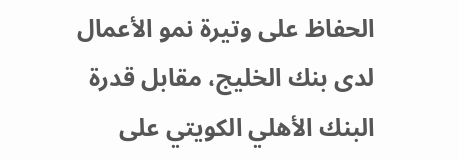الحفاظ على وتيرة نمو الأعمال لدى بنك الخليج، مقابل قدرة البنك الأهلي الكويتي على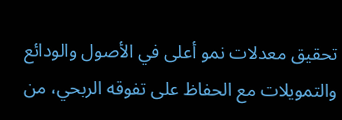تحقيق معدلات نمو أعلى في الأصول والودائع والتمويلات مع الحفاظ على تفوقه الربحي، من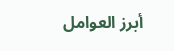أبرز العوامل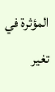المؤثرة في تغير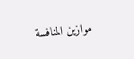موازين المنافسة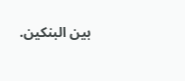بين البنكين.